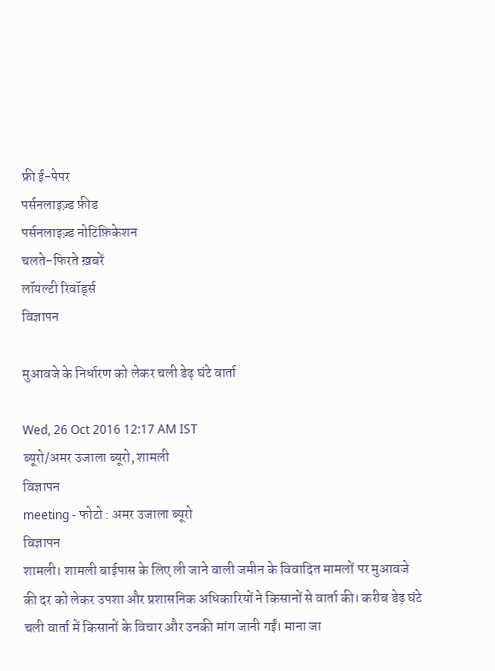फ्री ई-पेपर
पर्सनलाइज़्ड फ़ीड
पर्सनलाइज़्ड नोटिफ़िकेशन
चलते-फिरते ख़बरें
लॉयल्टी रिवॉर्ड्स
विज्ञापन

मुआवजे के निर्धारण को लेकर चली डेढ़ घंटे वार्ता

Wed, 26 Oct 2016 12:17 AM IST
ब्यूरो/अमर उजाला ब्यूरो, शामली
विज्ञापन
meeting - फोटो : अमर उजाला ब्यूरो
विज्ञापन
शामली। शामली बाईपास के लिए ली जाने वाली जमीन के विवादित मामलों पर मुआवजे की दर को लेकर उपशा और प्रशासनिक अधिकारियों ने किसानों से वार्ता की। करीब डेढ़ घंटे चली वार्ता में किसानों के विचार और उनकी मांग जानी गईं। माना जा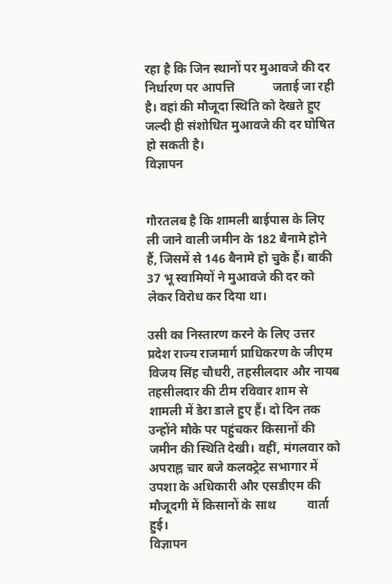रहा है कि जिन स्थानों पर मुआवजे की दर निर्धारण पर आपत्ति            जताई जा रही है। वहां की मौजूदा स्थिति को देखते हुए जल्दी ही संशोधित मुआवजे की दर घोषित हो सकती है।
विज्ञापन


गौरतलब है कि शामली बाईपास के लिए ली जाने वाली जमीन के 182 बैनामे होने हैं, जिसमें से 146 बैनामे हो चुके हैं। बाकी 37 भू स्वामियों ने मुआवजे की दर को लेकर विरोध कर दिया था।

उसी का निस्तारण करने के लिए उत्तर प्रदेश राज्य राजमार्ग प्राधिकरण के जीएम विजय सिंह चौधरी, तहसीलदार और नायब तहसीलदार की टीम रविवार शाम से शामली में डेरा डाले हुए हैं। दो दिन तक उन्होंने मौके पर पहुंचकर किसानों की जमीन की स्थिति देखी। वहीं, मंगलवार को अपराह्न चार बजे कलक्ट्रेट सभागार में उपशा के अधिकारी और एसडीएम की मौजूदगी में किसानों के साथ          वार्ता हुई।
विज्ञापन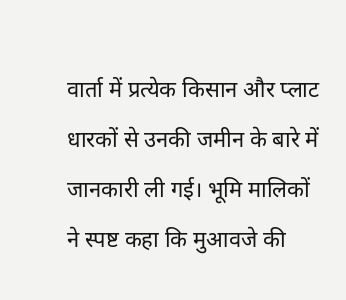वार्ता में प्रत्येक किसान और प्लाट धारकों से उनकी जमीन के बारे में जानकारी ली गई। भूमि मालिकों ने स्पष्ट कहा कि मुआवजे की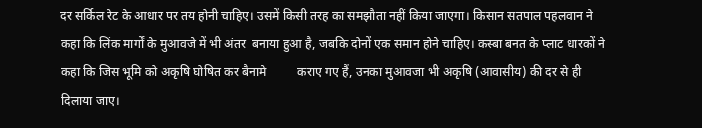दर सर्किल रेट के आधार पर तय होनी चाहिए। उसमें किसी तरह का समझौता नहीं किया जाएगा। किसान सतपाल पहलवान ने कहा कि लिंक मार्गों के मुआवजे में भी अंतर  बनाया हुआ है, जबकि दोनों एक समान होने चाहिए। कस्बा बनत के प्लाट धारकों ने कहा कि जिस भूमि को अकृषि घोषित कर बैनामे          कराए गए हैं, उनका मुआवजा भी अकृषि (आवासीय) की दर से ही दिलाया जाए।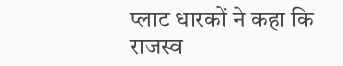प्लाट धारकों ने कहा कि राजस्व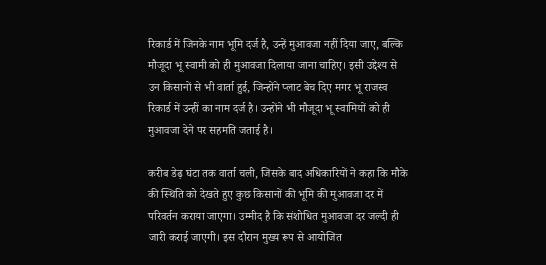रिकार्ड में जिनके नाम भूमि दर्ज है, उन्हें मुआवजा नहीं दिया जाए, बल्कि मौजूदा भू स्वामी को ही मुआवजा दिलाया जाना चाहिए। इसी उद्देश्य से उन किसानों से भी वार्ता हुई, जिन्होंने प्लाट बेच दिए मगर भू राजस्व रिकार्ड में उन्हीं का नाम दर्ज है। उन्होंने भी मौजूदा भू स्वामियों को ही मुआवजा देने पर सहमति जताई है।

करीब डेढ़ घंटा तक वार्ता चली, जिसके बाद अधिकारियों ने कहा कि मौके की स्थिति को देखते हुए कुछ किसानों की भूमि की मुआवजा दर में परिवर्तन कराया जाएगा। उम्मीद है कि संशोधित मुआवजा दर जल्दी ही जारी कराई जाएगी। इस दौरान मुख्य रूप से आयोजित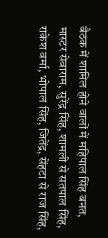बैठक में शामिल होने वालों में महिपाल सिंह बनत, मास्टर सेवाराम, सुरेंद्र सिंह, शामली से सतपाल सिंह, राकेश वर्मा, भोपाल सिंह, जितेंद्र, सेंहटा से राज सिंह,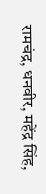रामचंद्र, धनवीर, महेंद्र सिंह,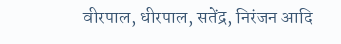वीरपाल, धीरपाल, सतेंद्र, निरंजन आदि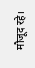मौजूद रहे।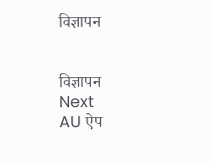विज्ञापन


विज्ञापन
Next
AU ऐप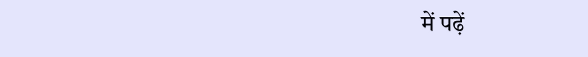में पढ़ें